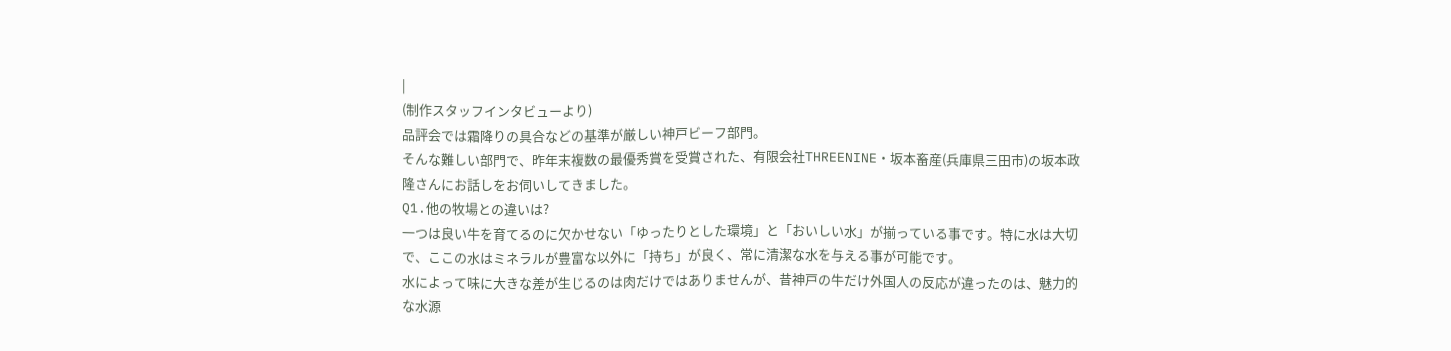|
(制作スタッフインタビューより)
品評会では霜降りの具合などの基準が厳しい神戸ビーフ部門。
そんな難しい部門で、昨年末複数の最優秀賞を受賞された、有限会社THREENINE・坂本畜産(兵庫県三田市)の坂本政隆さんにお話しをお伺いしてきました。
Q1.他の牧場との違いは?
一つは良い牛を育てるのに欠かせない「ゆったりとした環境」と「おいしい水」が揃っている事です。特に水は大切で、ここの水はミネラルが豊富な以外に「持ち」が良く、常に清潔な水を与える事が可能です。
水によって味に大きな差が生じるのは肉だけではありませんが、昔神戸の牛だけ外国人の反応が違ったのは、魅力的な水源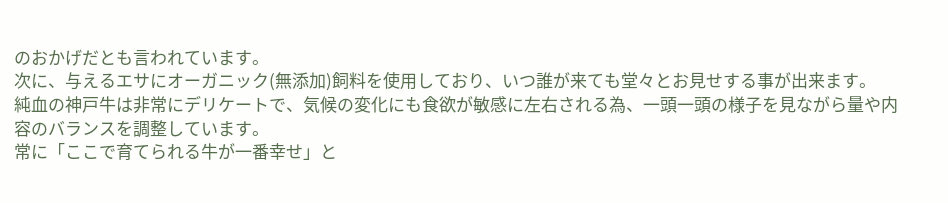のおかげだとも言われています。
次に、与えるエサにオーガニック(無添加)飼料を使用しており、いつ誰が来ても堂々とお見せする事が出来ます。
純血の神戸牛は非常にデリケートで、気候の変化にも食欲が敏感に左右される為、一頭一頭の様子を見ながら量や内容のバランスを調整しています。
常に「ここで育てられる牛が一番幸せ」と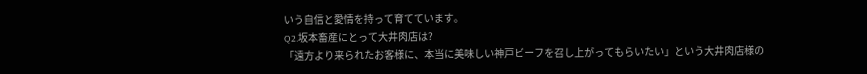いう自信と愛情を持って育てています。
Q2.坂本畜産にとって大井肉店は?
「遠方より来られたお客様に、本当に美味しい神戸ビーフを召し上がってもらいたい」という大井肉店様の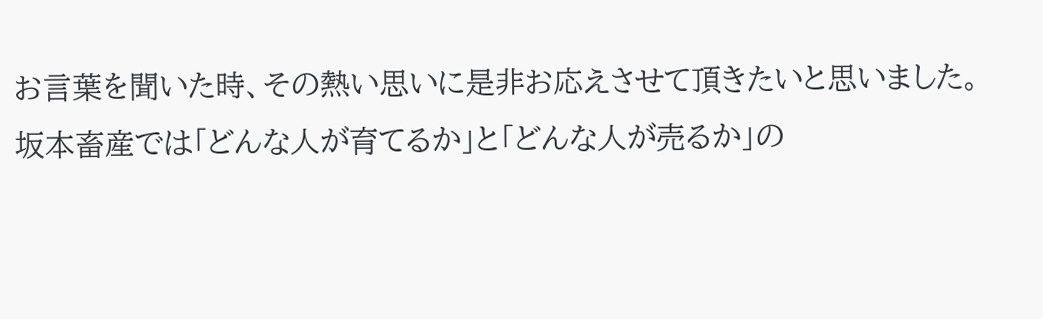お言葉を聞いた時、その熱い思いに是非お応えさせて頂きたいと思いました。
坂本畜産では「どんな人が育てるか」と「どんな人が売るか」の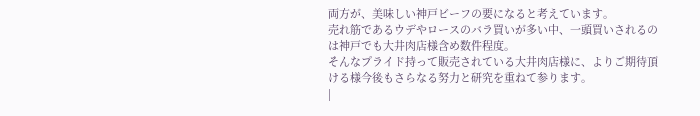両方が、美味しい神戸ビーフの要になると考えています。
売れ筋であるウデやロースのバラ買いが多い中、一頭買いされるのは神戸でも大井肉店様含め数件程度。
そんなプライド持って販売されている大井肉店様に、よりご期待頂ける様今後もさらなる努力と研究を重ねて参ります。
|